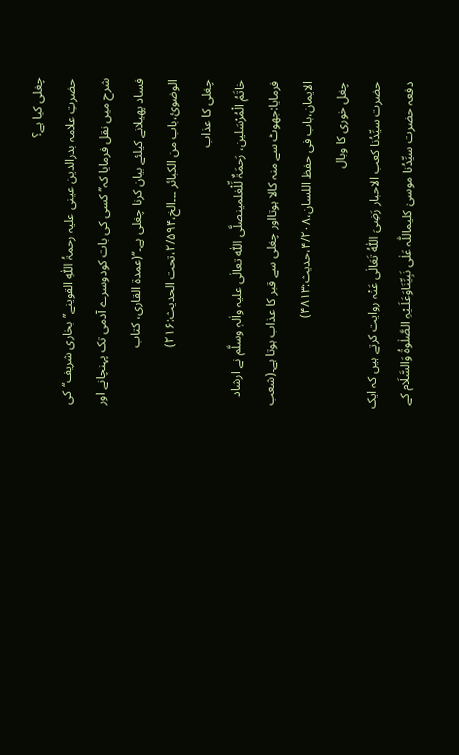چغلی کیا ہے؟
حضرتِ علامہ بدرالدین عینی علیہ رحمۃُ اللّٰہِ القوینے’’بخاری شریف‘‘کی شرح میں نقل فرمایا کہ’’ کسی کی بات کودوسرے آدمی تک پہنچانے اور فساد پھیلانے کیلئے بیان کرنا چغلی ہے۔‘‘(عمدۃ القاری، کتاب الوضوئ،باب من الکبائر ۔۔۔الخ،۲/۵۹۴،تحت الحدیث:۲۱۶)
چغلی کا عذاب
خاتَمُ الْمُرْسَلین، رَحمَۃٌ لِّلْعٰلمینصلَّی اللّٰہ تعالٰی علیہ واٰلہٖ وسلَّم نے ارشاد فرمایا:جھوٹ سے منہ کالا ہوتااور چغلی سے قبر کا عذاب ہوتا ہے۔(شعب الایمان،باب فی حفظ اللسان،۴/۲۰۸،حدیث:۴۸۱۳)
چغل خوری کا وبال
حضرت سیِّدُنا کعب الاحبار رَضِیَ اللّٰہُ تَعَالٰی عَنْہ روایت کرتے ہیں کہ ایک دفعہ حضرت سیِّدُنا موسیٰ کلیماللّٰہ عَلٰی نَبِیِّنَاوَعَلَـیْہِ الصَّلٰوۃُ وَالسَّلَام کے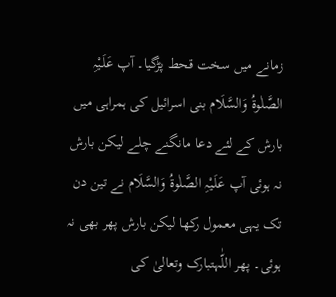زمانے میں سخت قحط پڑگیا۔ آپ عَلَـیْہِ الصَّلٰوۃُ وَالسَّلَام بنی اسرائیل کی ہمراہی میں بارش کے لئے دعا مانگنے چلے لیکن بارش نہ ہوئی آپ عَلَـیْہِ الصَّلٰوۃُ وَالسَّلَام نے تین دن تک یہی معمول رکھا لیکن بارش پھر بھی نہ ہوئی۔ پھر اللّٰہتبارک وتعالیٰ کی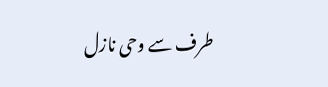طرف سے وحی نازل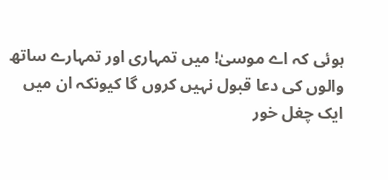ہوئی کہ اے موسیٰ! میں تمہاری اور تمہارے ساتھ والوں کی دعا قبول نہیں کروں گا کیونکہ ان میں ایک چغل خور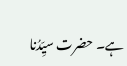ہے۔ حضرت سیِّدُنا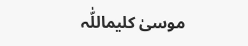موسیٰ کلیماللّٰہ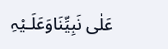عَلٰی نَبِیِّنَاوَعَلَـیْہِ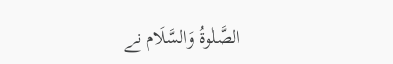الصَّلٰوۃُ وَالسَّلَام نے